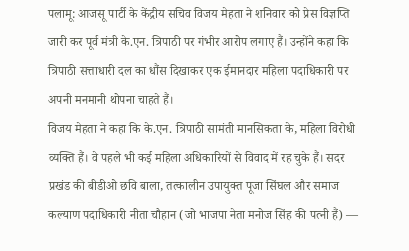पलामू: आजसू पार्टी के केंद्रीय सचिव विजय मेहता ने शनिवार को प्रेस विज्ञप्ति जारी कर पूर्व मंत्री के.एन. त्रिपाठी पर गंभीर आरोप लगाए हैं। उन्होंने कहा कि त्रिपाठी सत्ताधारी दल का धौंस दिखाकर एक ईमानदार महिला पदाधिकारी पर अपनी मनमानी थोपना चाहते हैं।
विजय मेहता ने कहा कि के.एन. त्रिपाठी सामंती मानसिकता के, महिला विरोधी व्यक्ति हैं। वे पहले भी कई महिला अधिकारियों से विवाद में रह चुके हैं। सदर प्रखंड की बीडीओ छवि बाला, तत्कालीन उपायुक्त पूजा सिंघल और समाज कल्याण पदाधिकारी नीता चौहान (जो भाजपा नेता मनोज सिंह की पत्नी हैं) —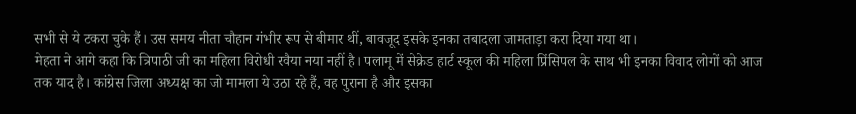सभी से ये टकरा चुके हैं। उस समय नीता चौहान गंभीर रूप से बीमार थीं, बावजूद इसके इनका तबादला जामताड़ा करा दिया गया था।
मेहता ने आगे कहा कि त्रिपाठी जी का महिला विरोधी रवैया नया नहीं है। पलामू में सेक्रेड हार्ट स्कूल की महिला प्रिंसिपल के साथ भी इनका विवाद लोगों को आज तक याद है। कांग्रेस जिला अध्यक्ष का जो मामला ये उठा रहे हैं, वह पुराना है और इसका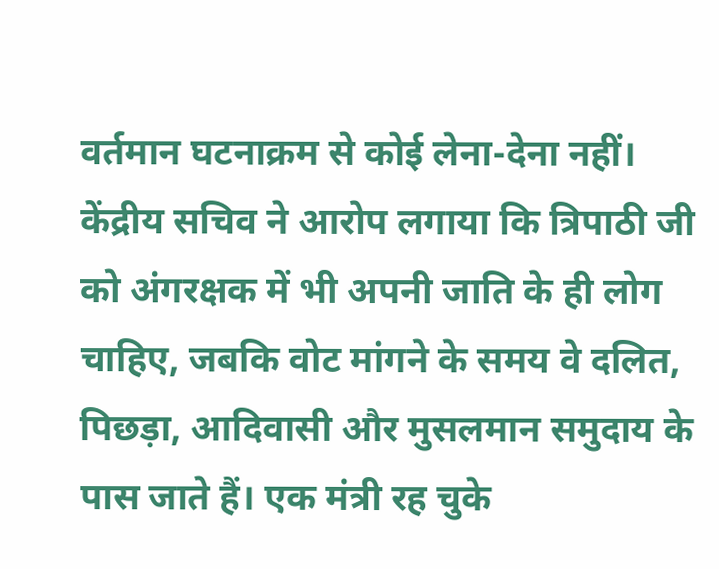वर्तमान घटनाक्रम से कोई लेना-देना नहीं। केंद्रीय सचिव ने आरोप लगाया कि त्रिपाठी जी को अंगरक्षक में भी अपनी जाति के ही लोग चाहिए, जबकि वोट मांगने के समय वे दलित, पिछड़ा, आदिवासी और मुसलमान समुदाय के पास जाते हैं। एक मंत्री रह चुके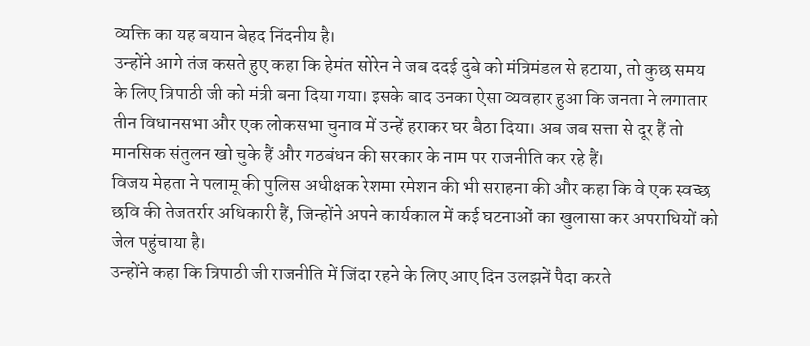व्यक्ति का यह बयान बेहद निंदनीय है।
उन्होंने आगे तंज कसते हुए कहा कि हेमंत सोरेन ने जब ददई दुबे को मंत्रिमंडल से हटाया, तो कुछ समय के लिए त्रिपाठी जी को मंत्री बना दिया गया। इसके बाद उनका ऐसा व्यवहार हुआ कि जनता ने लगातार तीन विधानसभा और एक लोकसभा चुनाव में उन्हें हराकर घर बैठा दिया। अब जब सत्ता से दूर हैं तो मानसिक संतुलन खो चुके हैं और गठबंधन की सरकार के नाम पर राजनीति कर रहे हैं।
विजय मेहता ने पलामू की पुलिस अधीक्षक रेशमा रमेशन की भी सराहना की और कहा कि वे एक स्वच्छ छवि की तेजतर्रार अधिकारी हैं, जिन्होंने अपने कार्यकाल में कई घटनाओं का खुलासा कर अपराधियों को जेल पहुंचाया है।
उन्होंने कहा कि त्रिपाठी जी राजनीति में जिंदा रहने के लिए आए दिन उलझनें पैदा करते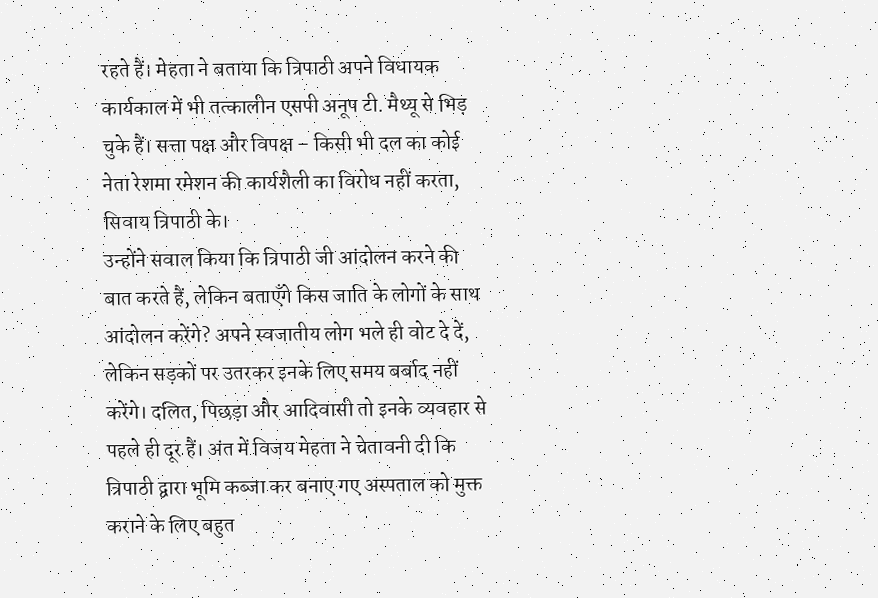रहते हैं। मेहता ने बताया कि त्रिपाठी अपने विधायक कार्यकाल में भी तत्कालीन एसपी अनूप टी. मैथ्यू से भिड़ चुके हैं। सत्ता पक्ष और विपक्ष – किसी भी दल का कोई नेता रेशमा रमेशन की कार्यशैली का विरोध नहीं करता, सिवाय त्रिपाठी के।
उन्होंने सवाल किया कि त्रिपाठी जी आंदोलन करने की बात करते हैं, लेकिन बताएँगे किस जाति के लोगों के साथ आंदोलन करेंगे? अपने स्वजातीय लोग भले ही वोट दे दें, लेकिन सड़कों पर उतरकर इनके लिए समय बर्बाद नहीं करेंगे। दलित, पिछड़ा और आदिवासी तो इनके व्यवहार से पहले ही दूर हैं। अंत में विजय मेहता ने चेतावनी दी कि त्रिपाठी द्वारा भूमि कब्जा कर बनाए गए अस्पताल को मुक्त कराने के लिए बहुत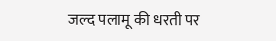जल्द पलामू की धरती पर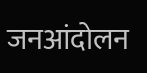जनआंदोलन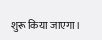शुरू किया जाएगा।